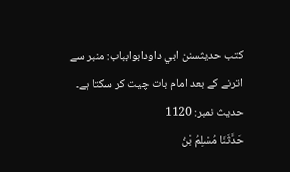کتب حدیثسنن ابي داودابوابباب: منبر سے اترنے کے بعد امام بات چیت کر سکتا ہے۔
حدیث نمبر: 1120
حَدَّثَنَا مُسْلِمُ بْنُ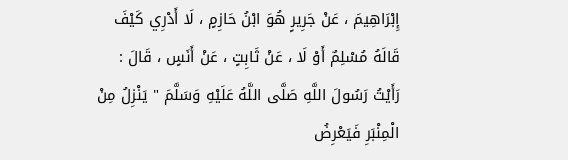إِبْرَاهِيمَ ، عَنْ جَرِيرٍ هُوَ ابْنُ حَازِمٍ ، لَا أَدْرِي كَيْفَ قَالَهُ مُسْلِمٌ أَوْ لَا ، عَنْ ثَابِتٍ ، عَنْ أَنَسٍ ، قَالَ : رَأَيْتُ رَسُولَ اللَّهِ صَلَّى اللَّهُ عَلَيْهِ وَسَلَّمَ " يَنْزِلُ مِنْ الْمِنْبَرِ فَيَعْرِضُ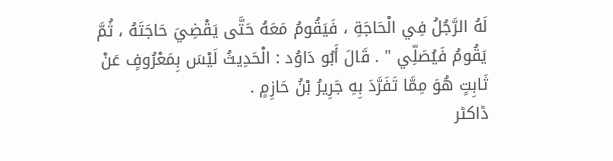لَهُ الرَّجُلُ فِي الْحَاجَةِ ، فَيَقُومُ مَعَهُ حَتَّى يَقْضِيَ حَاجَتَهُ ، ثُمَّ يَقُومُ فَيُصَلِّي " . قَالَ أَبُو دَاوُد : الْحَدِيثُ لَيْسَ بِمَعْرُوفٍ عَنْ ثَابِتٍ هُوَ مِمَّا تَفَرَّدَ بِهِ جَرِيرُ بْنُ حَازِمٍ .
ڈاکٹر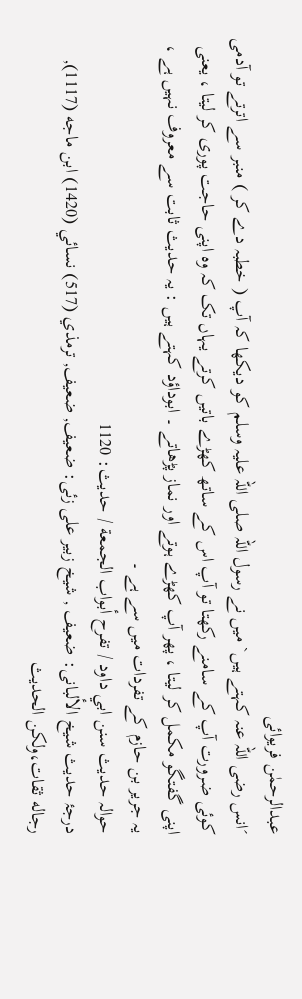عبدالرحمٰن فریوائی
´انس رضی اللہ عنہ کہتے ہیں` میں نے رسول اللہ صلی اللہ علیہ وسلم کو دیکھا کہ آپ ( خطبہ دے کر ) منبر سے اترتے تو آدمی کوئی ضرورت آپ کے سامنے رکھتا تو آپ اس کے ساتھ کھڑے باتیں کرتے یہاں تک کہ وہ اپنی حاجت پوری کر لیتا ، یعنی اپنی گفتگو مکمل کر لیتا ، پھر آپ کھڑے ہوتے اور نماز پڑھاتے ۔ ابوداؤد کہتے ہیں : یہ حدیث ثابت سے معروف نہیں ہے ، یہ جریر بن حازم کے تفردات میں سے ہے ۔
حوالہ حدیث سنن ابي داود / تفرح أبواب الجمعة / حدیث: 1120
درجۂ حدیث شیخ الألبانی: ضعيف , شیخ زبیر علی زئی: ضعيف, ضعيف, ترمذي (517) نسائي (1420) ابن ماجه (1117), رجاله ثقات،ولكن الحديث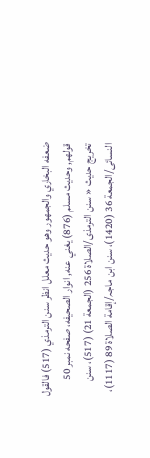ضعفه البخاري والجمهور وھو حديث معلل انظر سنن الترمذي (517) فالقول قولھم, وحديث مسلم (876) يغني عنه, انوار الصحيفه، صفحه نمبر 50
تخریج حدیث « سنن الترمذی/الصلاة 256 (الجمعة 21) (517)، سنن النسائی/الجمعة 36 (1420)، سنن ابن ماجہ/إقامة الصلاة 89 (1117)،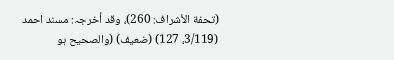(تحفة الأشراف: 260)، وقد أخرجہ: مسند احمد (3/119، 127) (ضعیف) (والصحیح ہو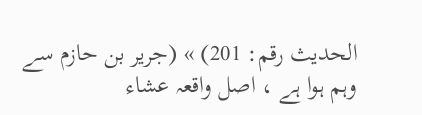الحدیث رقم: 201) » (جریر بن حازم سے وہم ہوا ہے ، اصل واقعہ عشاء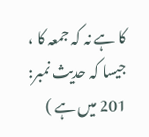کا ہے نہ کہ جمعہ کا ، جیسا کہ حدیث نمبر: 201 میں ہے )